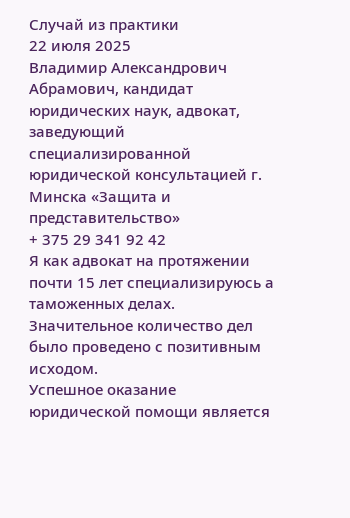Случай из практики
22 июля 2025
Владимир Александрович Абрамович, кандидат юридических наук, адвокат, заведующий специализированной юридической консультацией г. Минска «Защита и представительство»
+ 375 29 341 92 42
Я как адвокат на протяжении почти 15 лет специализируюсь а таможенных делах. Значительное количество дел было проведено с позитивным исходом.
Успешное оказание юридической помощи является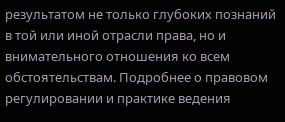результатом не только глубоких познаний в той или иной отрасли права, но и внимательного отношения ко всем обстоятельствам. Подробнее о правовом регулировании и практике ведения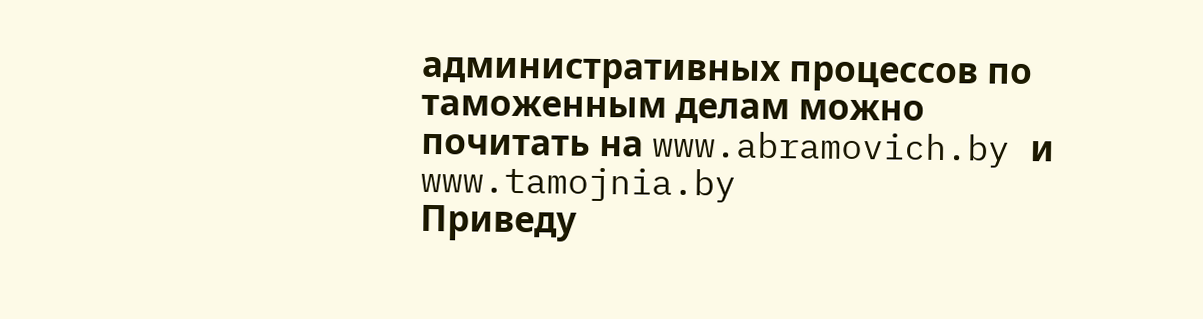административных процессов по таможенным делам можно почитать на www.abramovich.by и www.tamojnia.by
Приведу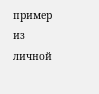пример из личной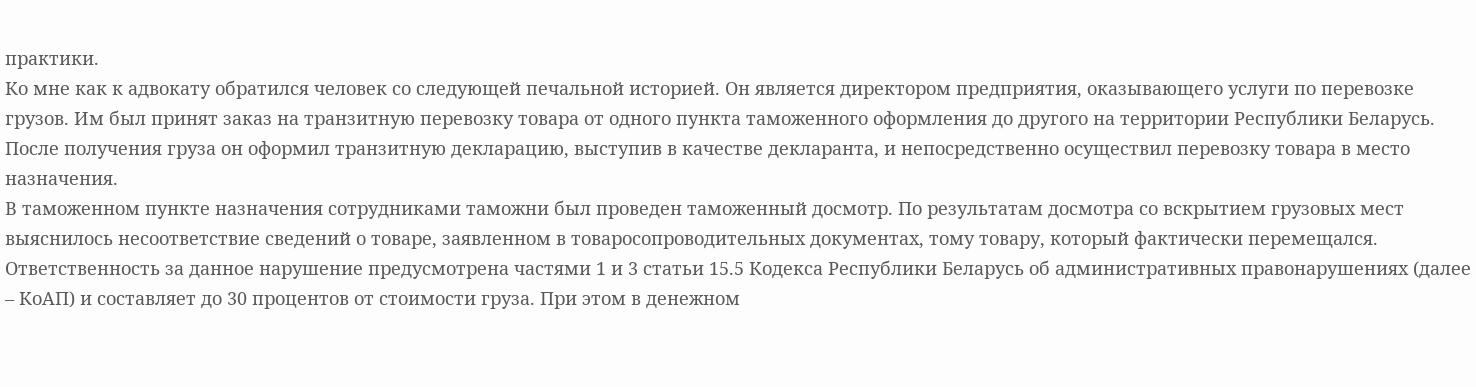практики.
Ко мне как к адвокату обратился человек со следующей печальной историей. Он является директором предприятия, оказывающего услуги по перевозке грузов. Им был принят заказ на транзитную перевозку товара от одного пункта таможенного оформления до другого на территории Республики Беларусь. После получения груза он оформил транзитную декларацию, выступив в качестве декларанта, и непосредственно осуществил перевозку товара в место назначения.
В таможенном пункте назначения сотрудниками таможни был проведен таможенный досмотр. По результатам досмотра со вскрытием грузовых мест выяснилось несоответствие сведений о товаре, заявленном в товаросопроводительных документах, тому товару, который фактически перемещался.
Ответственность за данное нарушение предусмотрена частями 1 и 3 статьи 15.5 Кодекса Республики Беларусь об административных правонарушениях (далее – КоАП) и составляет до 30 процентов от стоимости груза. При этом в денежном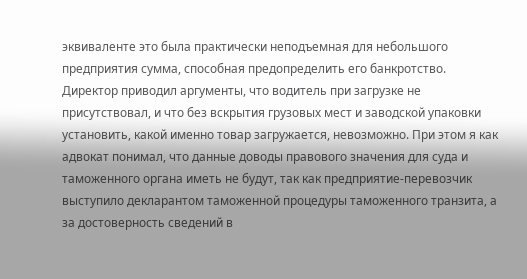эквиваленте это была практически неподъемная для небольшого предприятия сумма, способная предопределить его банкротство.
Директор приводил аргументы, что водитель при загрузке не присутствовал, и что без вскрытия грузовых мест и заводской упаковки установить, какой именно товар загружается, невозможно. При этом я как адвокат понимал, что данные доводы правового значения для суда и таможенного органа иметь не будут, так как предприятие-перевозчик выступило декларантом таможенной процедуры таможенного транзита, а за достоверность сведений в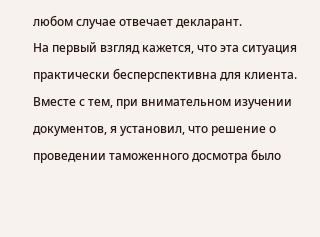любом случае отвечает декларант.
На первый взгляд кажется, что эта ситуация практически бесперспективна для клиента.
Вместе с тем, при внимательном изучении документов, я установил, что решение о проведении таможенного досмотра было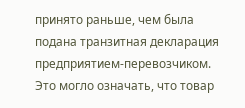принято раньше, чем была подана транзитная декларация предприятием-перевозчиком. Это могло означать, что товар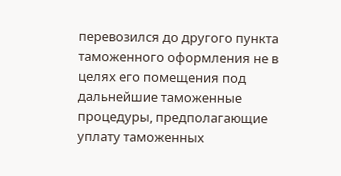перевозился до другого пункта таможенного оформления не в целях его помещения под дальнейшие таможенные процедуры, предполагающие уплату таможенных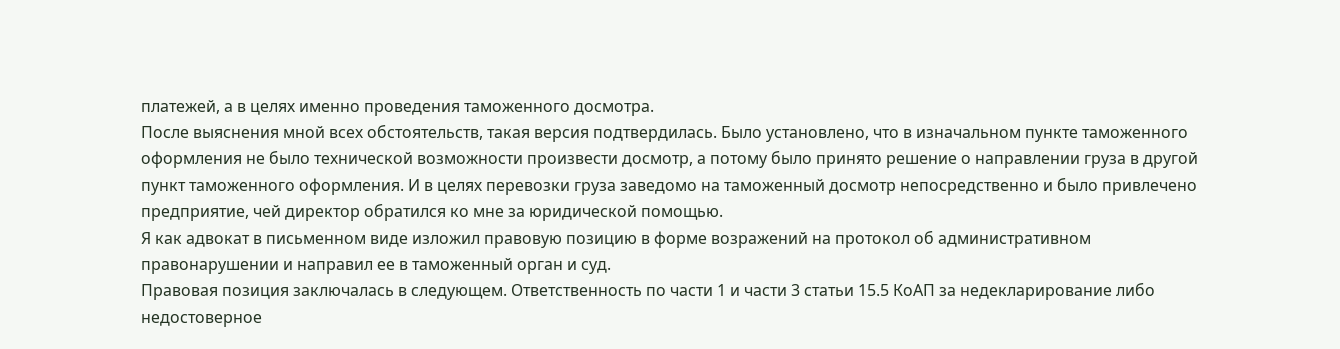платежей, а в целях именно проведения таможенного досмотра.
После выяснения мной всех обстоятельств, такая версия подтвердилась. Было установлено, что в изначальном пункте таможенного оформления не было технической возможности произвести досмотр, а потому было принято решение о направлении груза в другой пункт таможенного оформления. И в целях перевозки груза заведомо на таможенный досмотр непосредственно и было привлечено предприятие, чей директор обратился ко мне за юридической помощью.
Я как адвокат в письменном виде изложил правовую позицию в форме возражений на протокол об административном правонарушении и направил ее в таможенный орган и суд.
Правовая позиция заключалась в следующем. Ответственность по части 1 и части 3 статьи 15.5 КоАП за недекларирование либо недостоверное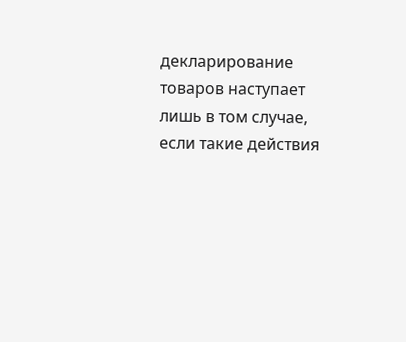декларирование товаров наступает лишь в том случае, если такие действия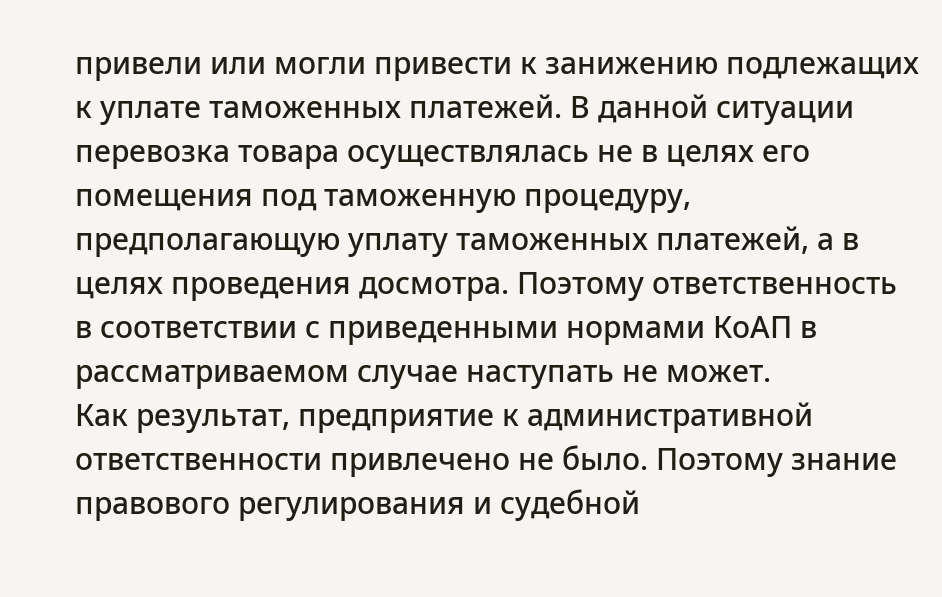привели или могли привести к занижению подлежащих к уплате таможенных платежей. В данной ситуации перевозка товара осуществлялась не в целях его помещения под таможенную процедуру, предполагающую уплату таможенных платежей, а в целях проведения досмотра. Поэтому ответственность в соответствии с приведенными нормами КоАП в рассматриваемом случае наступать не может.
Как результат, предприятие к административной ответственности привлечено не было. Поэтому знание правового регулирования и судебной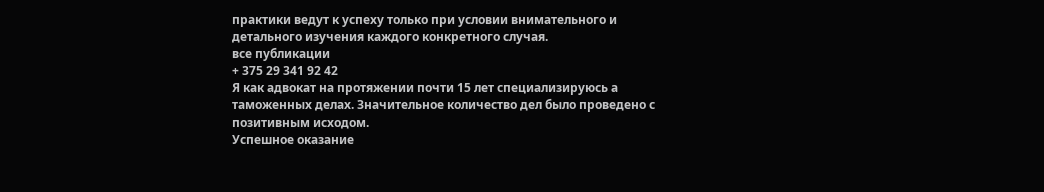практики ведут к успеху только при условии внимательного и детального изучения каждого конкретного случая.
все публикации
+ 375 29 341 92 42
Я как адвокат на протяжении почти 15 лет специализируюсь а таможенных делах. Значительное количество дел было проведено с позитивным исходом.
Успешное оказание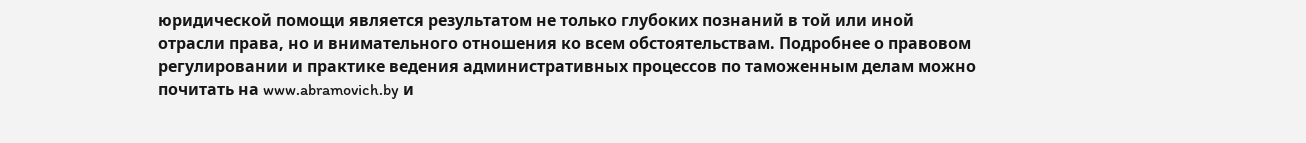юридической помощи является результатом не только глубоких познаний в той или иной отрасли права, но и внимательного отношения ко всем обстоятельствам. Подробнее о правовом регулировании и практике ведения административных процессов по таможенным делам можно почитать на www.abramovich.by и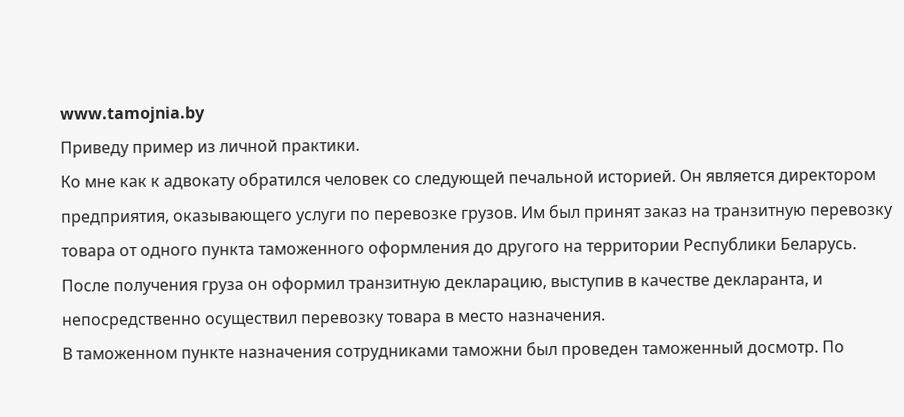www.tamojnia.by
Приведу пример из личной практики.
Ко мне как к адвокату обратился человек со следующей печальной историей. Он является директором предприятия, оказывающего услуги по перевозке грузов. Им был принят заказ на транзитную перевозку товара от одного пункта таможенного оформления до другого на территории Республики Беларусь. После получения груза он оформил транзитную декларацию, выступив в качестве декларанта, и непосредственно осуществил перевозку товара в место назначения.
В таможенном пункте назначения сотрудниками таможни был проведен таможенный досмотр. По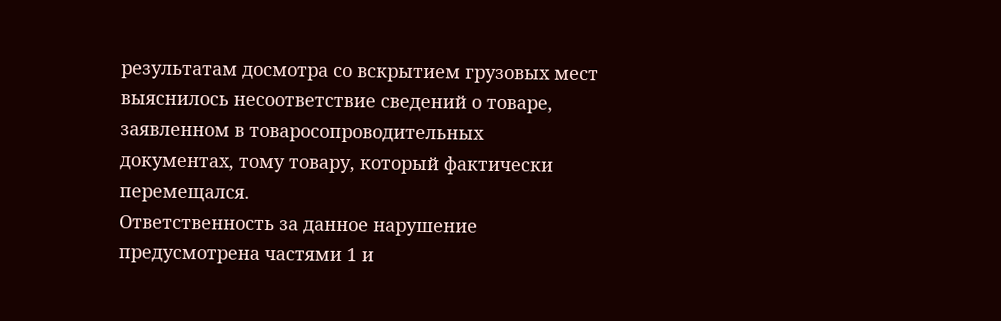результатам досмотра со вскрытием грузовых мест выяснилось несоответствие сведений о товаре, заявленном в товаросопроводительных документах, тому товару, который фактически перемещался.
Ответственность за данное нарушение предусмотрена частями 1 и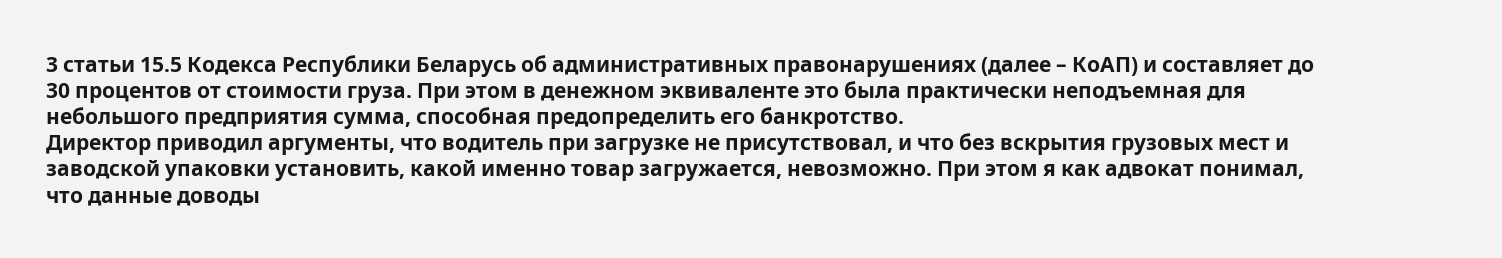3 статьи 15.5 Кодекса Республики Беларусь об административных правонарушениях (далее – КоАП) и составляет до 30 процентов от стоимости груза. При этом в денежном эквиваленте это была практически неподъемная для небольшого предприятия сумма, способная предопределить его банкротство.
Директор приводил аргументы, что водитель при загрузке не присутствовал, и что без вскрытия грузовых мест и заводской упаковки установить, какой именно товар загружается, невозможно. При этом я как адвокат понимал, что данные доводы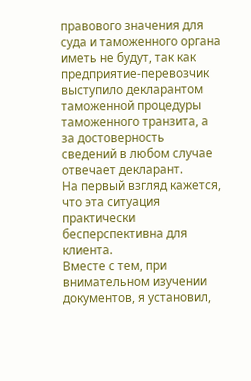правового значения для суда и таможенного органа иметь не будут, так как предприятие-перевозчик выступило декларантом таможенной процедуры таможенного транзита, а за достоверность сведений в любом случае отвечает декларант.
На первый взгляд кажется, что эта ситуация практически бесперспективна для клиента.
Вместе с тем, при внимательном изучении документов, я установил,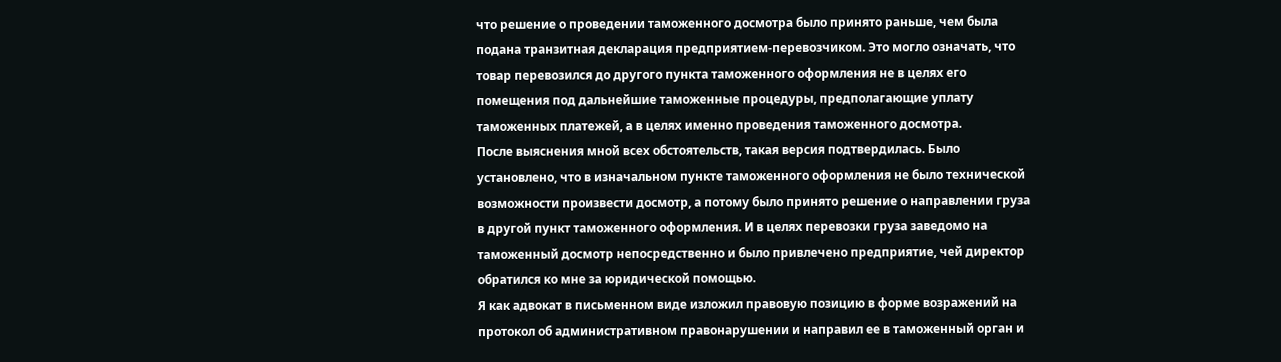что решение о проведении таможенного досмотра было принято раньше, чем была подана транзитная декларация предприятием-перевозчиком. Это могло означать, что товар перевозился до другого пункта таможенного оформления не в целях его помещения под дальнейшие таможенные процедуры, предполагающие уплату таможенных платежей, а в целях именно проведения таможенного досмотра.
После выяснения мной всех обстоятельств, такая версия подтвердилась. Было установлено, что в изначальном пункте таможенного оформления не было технической возможности произвести досмотр, а потому было принято решение о направлении груза в другой пункт таможенного оформления. И в целях перевозки груза заведомо на таможенный досмотр непосредственно и было привлечено предприятие, чей директор обратился ко мне за юридической помощью.
Я как адвокат в письменном виде изложил правовую позицию в форме возражений на протокол об административном правонарушении и направил ее в таможенный орган и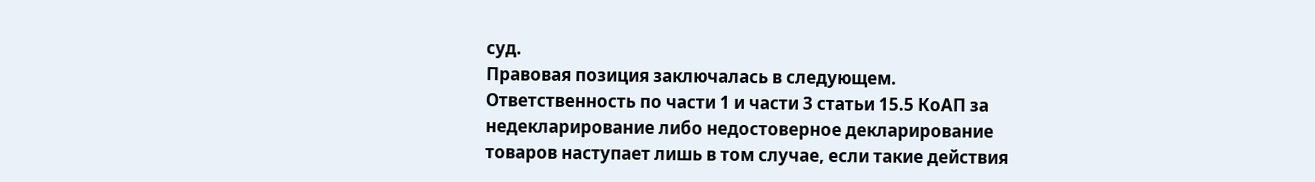суд.
Правовая позиция заключалась в следующем. Ответственность по части 1 и части 3 статьи 15.5 КоАП за недекларирование либо недостоверное декларирование товаров наступает лишь в том случае, если такие действия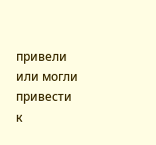привели или могли привести к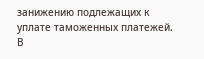занижению подлежащих к уплате таможенных платежей. В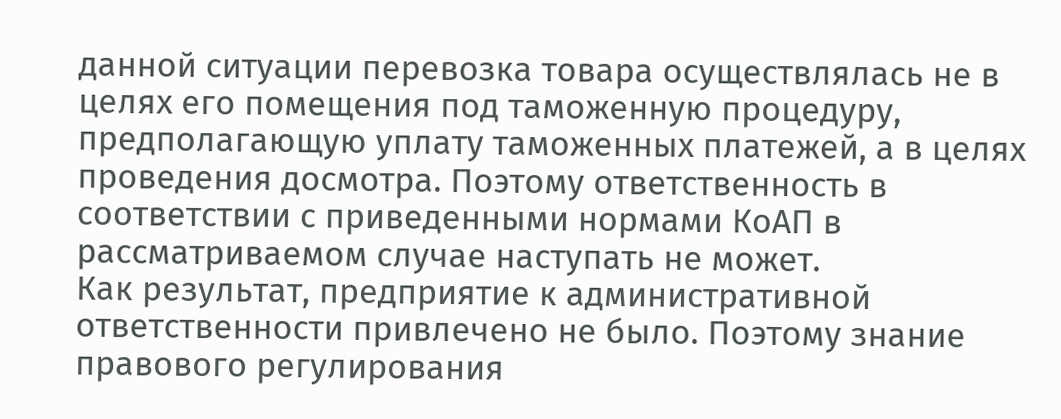данной ситуации перевозка товара осуществлялась не в целях его помещения под таможенную процедуру, предполагающую уплату таможенных платежей, а в целях проведения досмотра. Поэтому ответственность в соответствии с приведенными нормами КоАП в рассматриваемом случае наступать не может.
Как результат, предприятие к административной ответственности привлечено не было. Поэтому знание правового регулирования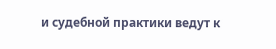и судебной практики ведут к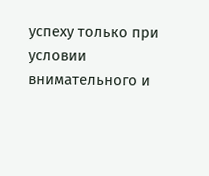успеху только при условии внимательного и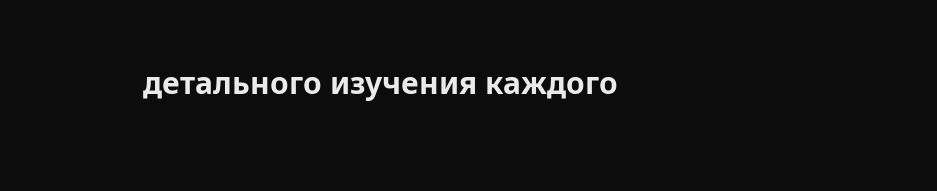детального изучения каждого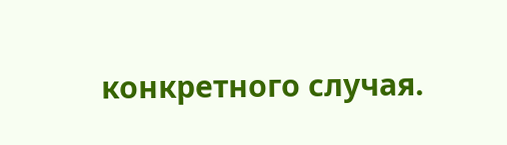конкретного случая.